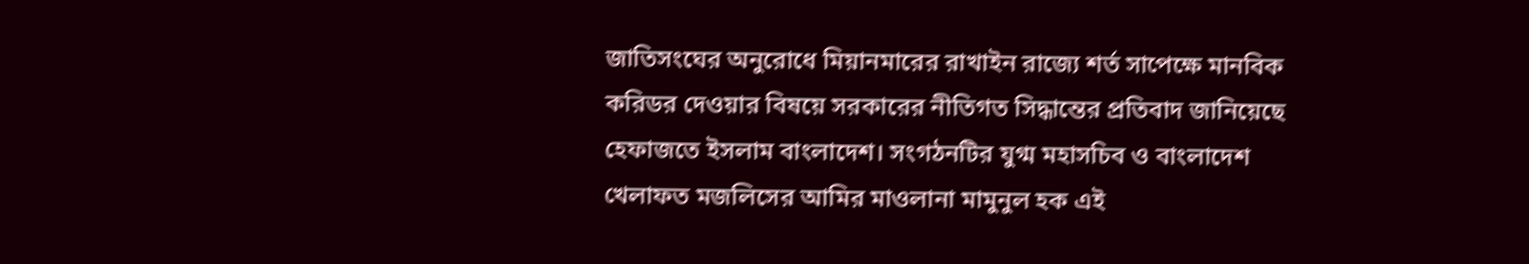জাতিসংঘের অনুরোধে মিয়ানমারের রাখাইন রাজ্যে শর্ত সাপেক্ষে মানবিক করিডর দেওয়ার বিষয়ে সরকারের নীতিগত সিদ্ধান্তের প্রতিবাদ জানিয়েছে হেফাজতে ইসলাম বাংলাদেশ। সংগঠনটির যুগ্ম মহাসচিব ও বাংলাদেশ খেলাফত মজলিসের আমির মাওলানা মামুনুল হক এই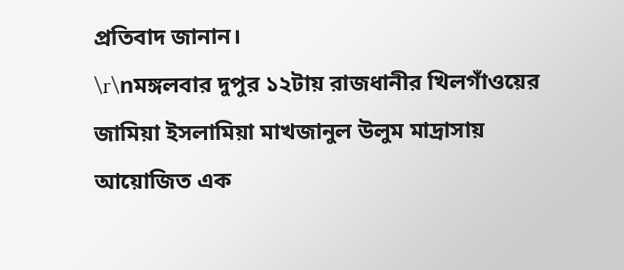প্রতিবাদ জানান।
\r\nমঙ্গলবার দুপুর ১২টায় রাজধানীর খিলগাঁওয়ের জামিয়া ইসলামিয়া মাখজানুল উলুম মাদ্রাসায় আয়োজিত এক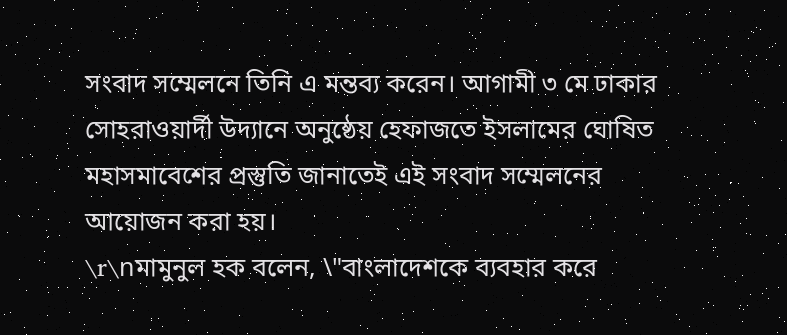সংবাদ সম্মেলনে তিনি এ মন্তব্য করেন। আগামী ৩ মে ঢাকার সোহরাওয়ার্দী উদ্যানে অনুষ্ঠেয় হেফাজতে ইসলামের ঘোষিত মহাসমাবেশের প্রস্তুতি জানাতেই এই সংবাদ সম্মেলনের আয়োজন করা হয়।
\r\nমামুনুল হক বলেন, \"বাংলাদেশকে ব্যবহার করে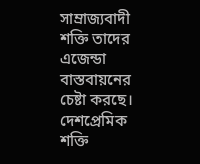সাম্রাজ্যবাদী শক্তি তাদের এজেন্ডা বাস্তবায়নের চেষ্টা করছে। দেশপ্রেমিক শক্তি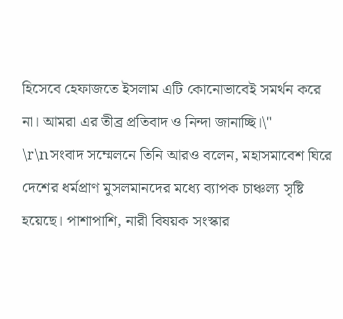হিসেবে হেফাজতে ইসলাম এটি কোনোভাবেই সমর্থন করে না। আমরা এর তীব্র প্রতিবাদ ও নিন্দা জানাচ্ছি।\"
\r\nসংবাদ সম্মেলনে তিনি আরও বলেন, মহাসমাবেশ ঘিরে দেশের ধর্মপ্রাণ মুসলমানদের মধ্যে ব্যাপক চাঞ্চল্য সৃষ্টি হয়েছে। পাশাপাশি, নারী বিষয়ক সংস্কার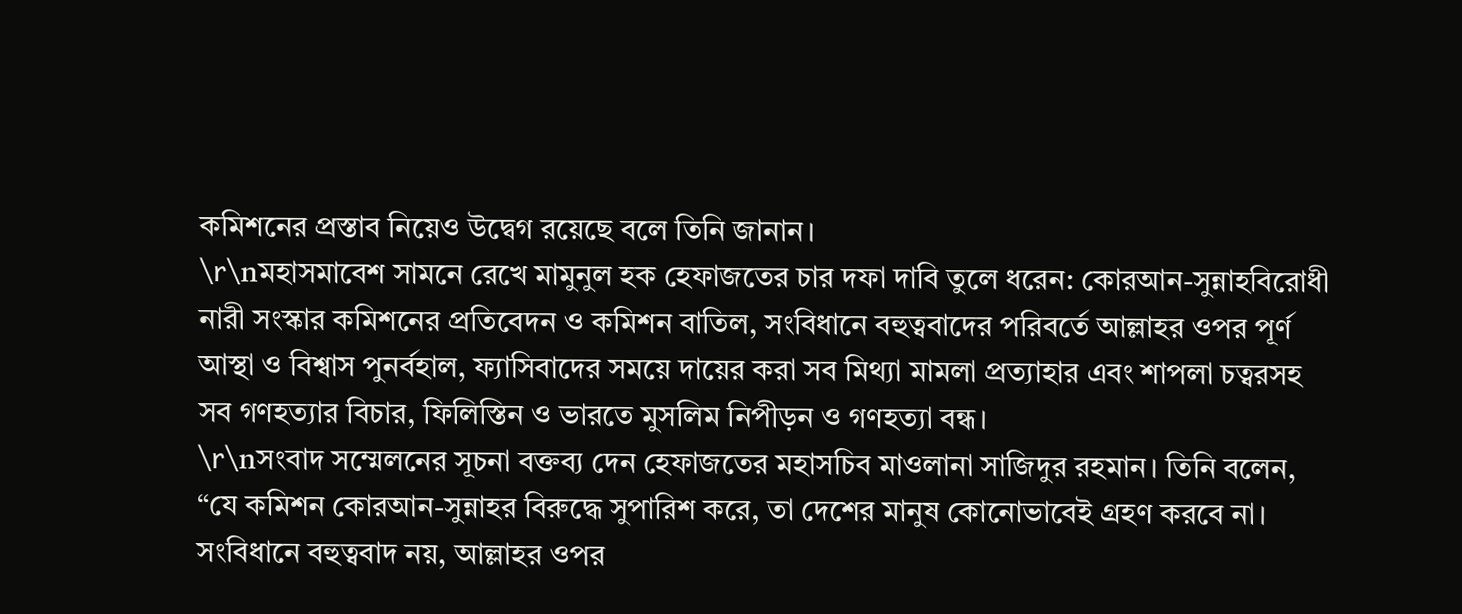কমিশনের প্রস্তাব নিয়েও উদ্বেগ রয়েছে বলে তিনি জানান।
\r\nমহাসমাবেশ সামনে রেখে মামুনুল হক হেফাজতের চার দফা দাবি তুলে ধরেন: কোরআন-সুন্নাহবিরোধী নারী সংস্কার কমিশনের প্রতিবেদন ও কমিশন বাতিল, সংবিধানে বহুত্ববাদের পরিবর্তে আল্লাহর ওপর পূর্ণ আস্থা ও বিশ্বাস পুনর্বহাল, ফ্যাসিবাদের সময়ে দায়ের করা সব মিথ্যা মামলা প্রত্যাহার এবং শাপলা চত্বরসহ সব গণহত্যার বিচার, ফিলিস্তিন ও ভারতে মুসলিম নিপীড়ন ও গণহত্যা বন্ধ।
\r\nসংবাদ সম্মেলনের সূচনা বক্তব্য দেন হেফাজতের মহাসচিব মাওলানা সাজিদুর রহমান। তিনি বলেন, “যে কমিশন কোরআন-সুন্নাহর বিরুদ্ধে সুপারিশ করে, তা দেশের মানুষ কোনোভাবেই গ্রহণ করবে না। সংবিধানে বহুত্ববাদ নয়, আল্লাহর ওপর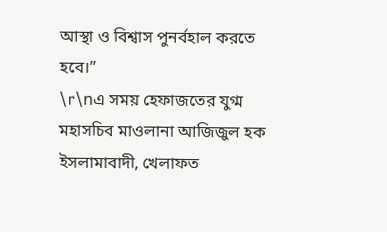আস্থা ও বিশ্বাস পুনর্বহাল করতে হবে।”
\r\nএ সময় হেফাজতের যুগ্ম মহাসচিব মাওলানা আজিজুল হক ইসলামাবাদী, খেলাফত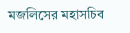মজলিসের মহাসচিব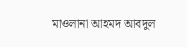মাওলানা আহমদ আবদুল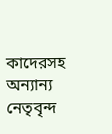কাদেরসহ অন্যান্য নেতৃবৃন্দ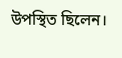উপস্থিত ছিলেন।